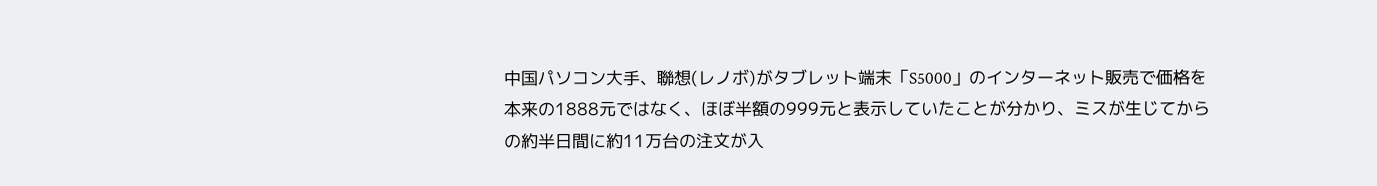中国パソコン大手、聯想(レノボ)がタブレット端末「S5000」のインターネット販売で価格を本来の1888元ではなく、ほぼ半額の999元と表示していたことが分かり、ミスが生じてからの約半日間に約11万台の注文が入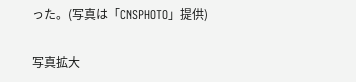った。(写真は「CNSPHOTO」提供)

写真拡大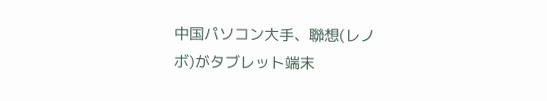中国パソコン大手、聯想(レノボ)がタブレット端末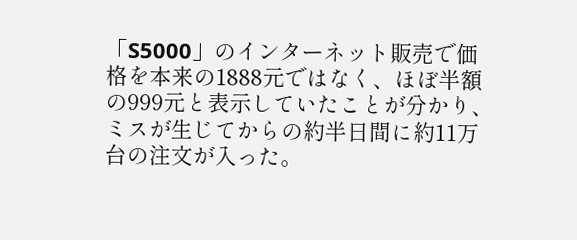「S5000」のインターネット販売で価格を本来の1888元ではなく、ほぼ半額の999元と表示していたことが分かり、ミスが生じてからの約半日間に約11万台の注文が入った。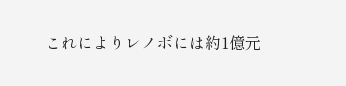これによりレノボには約1億元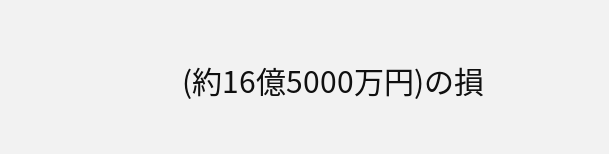(約16億5000万円)の損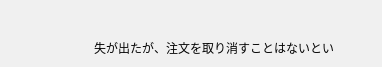失が出たが、注文を取り消すことはないとい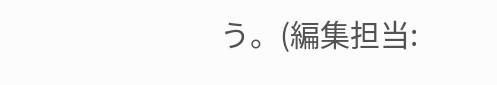う。(編集担当: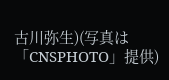古川弥生)(写真は「CNSPHOTO」提供)